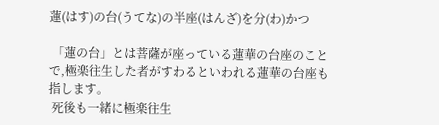蓮(はす)の台(うてな)の半座(はんざ)を分(わ)かつ

 「蓮の台」とは菩薩が座っている蓮華の台座のことで,極楽往生した者がすわるといわれる蓮華の台座も指します。
 死後も一緒に極楽往生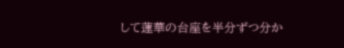して蓮華の台座を半分ずつ分か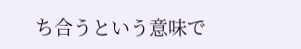ち合うという意味で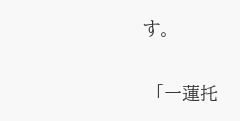す。

  「一蓮托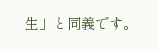生」と同義です。